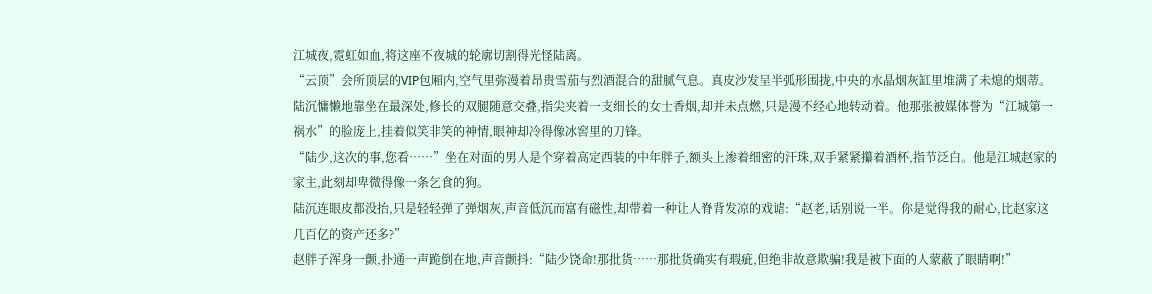江城夜,霓虹如血,将这座不夜城的轮廓切割得光怪陆离。
“云顶”会所顶层的VIP包厢内,空气里弥漫着昂贵雪茄与烈酒混合的甜腻气息。真皮沙发呈半弧形围拢,中央的水晶烟灰缸里堆满了未熄的烟蒂。陆沉慵懒地靠坐在最深处,修长的双腿随意交叠,指尖夹着一支细长的女士香烟,却并未点燃,只是漫不经心地转动着。他那张被媒体誉为“江城第一祸水”的脸庞上,挂着似笑非笑的神情,眼神却冷得像冰窖里的刀锋。
“陆少,这次的事,您看……”坐在对面的男人是个穿着高定西装的中年胖子,额头上渗着细密的汗珠,双手紧紧攥着酒杯,指节泛白。他是江城赵家的家主,此刻却卑微得像一条乞食的狗。
陆沉连眼皮都没抬,只是轻轻弹了弹烟灰,声音低沉而富有磁性,却带着一种让人脊背发凉的戏谑:“赵老,话别说一半。你是觉得我的耐心,比赵家这几百亿的资产还多?”
赵胖子浑身一颤,扑通一声跪倒在地,声音颤抖:“陆少饶命!那批货……那批货确实有瑕疵,但绝非故意欺骗!我是被下面的人蒙蔽了眼睛啊!”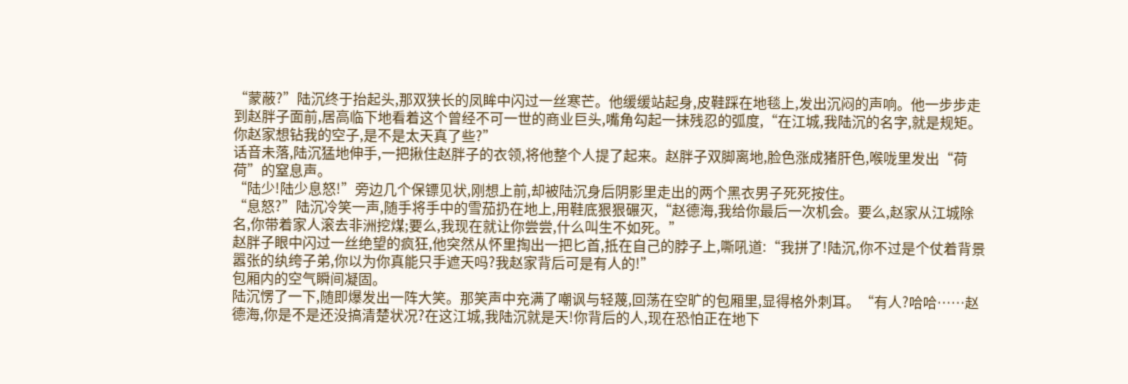“蒙蔽?”陆沉终于抬起头,那双狭长的凤眸中闪过一丝寒芒。他缓缓站起身,皮鞋踩在地毯上,发出沉闷的声响。他一步步走到赵胖子面前,居高临下地看着这个曾经不可一世的商业巨头,嘴角勾起一抹残忍的弧度,“在江城,我陆沉的名字,就是规矩。你赵家想钻我的空子,是不是太天真了些?”
话音未落,陆沉猛地伸手,一把揪住赵胖子的衣领,将他整个人提了起来。赵胖子双脚离地,脸色涨成猪肝色,喉咙里发出“荷荷”的窒息声。
“陆少!陆少息怒!”旁边几个保镖见状,刚想上前,却被陆沉身后阴影里走出的两个黑衣男子死死按住。
“息怒?”陆沉冷笑一声,随手将手中的雪茄扔在地上,用鞋底狠狠碾灭,“赵德海,我给你最后一次机会。要么,赵家从江城除名,你带着家人滚去非洲挖煤;要么,我现在就让你尝尝,什么叫生不如死。”
赵胖子眼中闪过一丝绝望的疯狂,他突然从怀里掏出一把匕首,抵在自己的脖子上,嘶吼道:“我拼了!陆沉,你不过是个仗着背景嚣张的纨绔子弟,你以为你真能只手遮天吗?我赵家背后可是有人的!”
包厢内的空气瞬间凝固。
陆沉愣了一下,随即爆发出一阵大笑。那笑声中充满了嘲讽与轻蔑,回荡在空旷的包厢里,显得格外刺耳。“有人?哈哈……赵德海,你是不是还没搞清楚状况?在这江城,我陆沉就是天!你背后的人,现在恐怕正在地下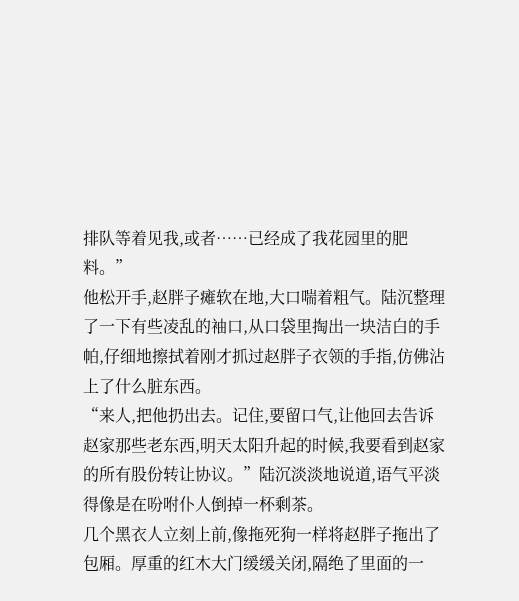排队等着见我,或者……已经成了我花园里的肥料。”
他松开手,赵胖子瘫软在地,大口喘着粗气。陆沉整理了一下有些凌乱的袖口,从口袋里掏出一块洁白的手帕,仔细地擦拭着刚才抓过赵胖子衣领的手指,仿佛沾上了什么脏东西。
“来人,把他扔出去。记住,要留口气,让他回去告诉赵家那些老东西,明天太阳升起的时候,我要看到赵家的所有股份转让协议。”陆沉淡淡地说道,语气平淡得像是在吩咐仆人倒掉一杯剩茶。
几个黑衣人立刻上前,像拖死狗一样将赵胖子拖出了包厢。厚重的红木大门缓缓关闭,隔绝了里面的一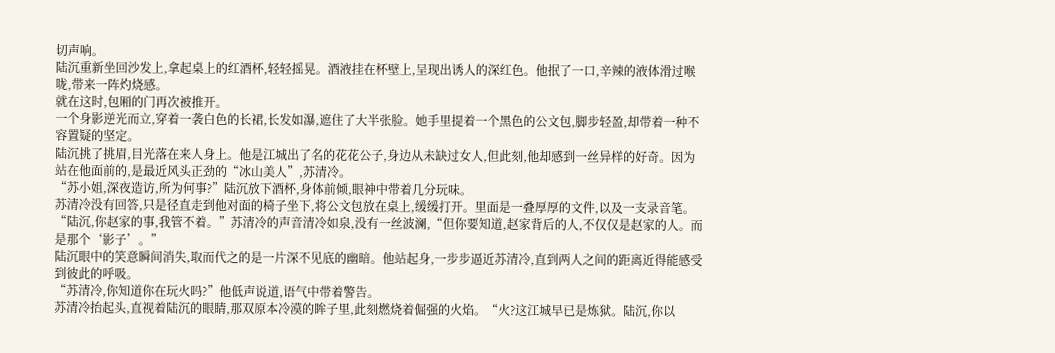切声响。
陆沉重新坐回沙发上,拿起桌上的红酒杯,轻轻摇晃。酒液挂在杯壁上,呈现出诱人的深红色。他抿了一口,辛辣的液体滑过喉咙,带来一阵灼烧感。
就在这时,包厢的门再次被推开。
一个身影逆光而立,穿着一袭白色的长裙,长发如瀑,遮住了大半张脸。她手里提着一个黑色的公文包,脚步轻盈,却带着一种不容置疑的坚定。
陆沉挑了挑眉,目光落在来人身上。他是江城出了名的花花公子,身边从未缺过女人,但此刻,他却感到一丝异样的好奇。因为站在他面前的,是最近风头正劲的“冰山美人”,苏清冷。
“苏小姐,深夜造访,所为何事?”陆沉放下酒杯,身体前倾,眼神中带着几分玩味。
苏清冷没有回答,只是径直走到他对面的椅子坐下,将公文包放在桌上,缓缓打开。里面是一叠厚厚的文件,以及一支录音笔。
“陆沉,你赵家的事,我管不着。”苏清冷的声音清冷如泉,没有一丝波澜,“但你要知道,赵家背后的人,不仅仅是赵家的人。而是那个‘影子’。”
陆沉眼中的笑意瞬间消失,取而代之的是一片深不见底的幽暗。他站起身,一步步逼近苏清冷,直到两人之间的距离近得能感受到彼此的呼吸。
“苏清冷,你知道你在玩火吗?”他低声说道,语气中带着警告。
苏清冷抬起头,直视着陆沉的眼睛,那双原本冷漠的眸子里,此刻燃烧着倔强的火焰。“火?这江城早已是炼狱。陆沉,你以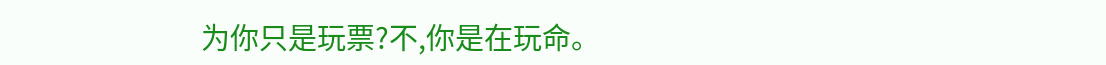为你只是玩票?不,你是在玩命。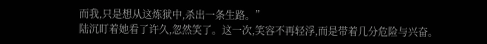而我,只是想从这炼狱中,杀出一条生路。”
陆沉盯着她看了许久,忽然笑了。这一次,笑容不再轻浮,而是带着几分危险与兴奋。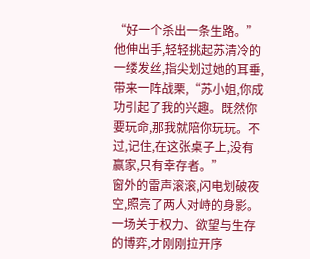“好一个杀出一条生路。”他伸出手,轻轻挑起苏清冷的一缕发丝,指尖划过她的耳垂,带来一阵战栗,“苏小姐,你成功引起了我的兴趣。既然你要玩命,那我就陪你玩玩。不过,记住,在这张桌子上,没有赢家,只有幸存者。”
窗外的雷声滚滚,闪电划破夜空,照亮了两人对峙的身影。一场关于权力、欲望与生存的博弈,才刚刚拉开序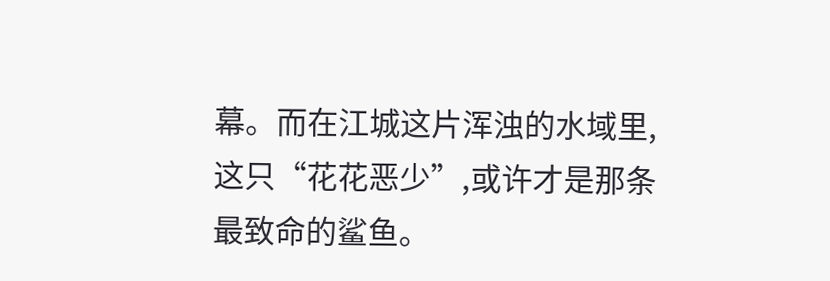幕。而在江城这片浑浊的水域里,这只“花花恶少”,或许才是那条最致命的鲨鱼。